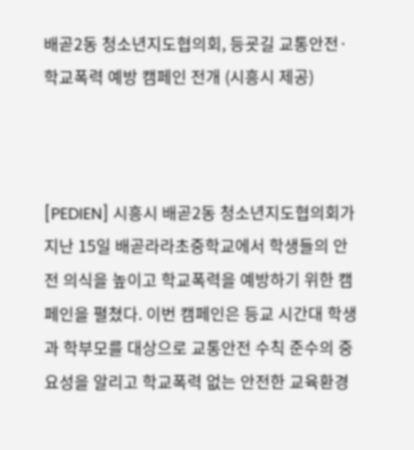배곧2동 청소년지도협의회, 등굣길 교통안전·학교폭력 예방 캠페인 전개 (시흥시 제공)



[PEDIEN] 시흥시 배곧2동 청소년지도협의회가 지난 15일 배곧라라초중학교에서 학생들의 안전 의식을 높이고 학교폭력을 예방하기 위한 캠페인을 펼쳤다. 이번 캠페인은 등교 시간대 학생과 학부모를 대상으로 교통안전 수칙 준수의 중요성을 알리고 학교폭력 없는 안전한 교육환경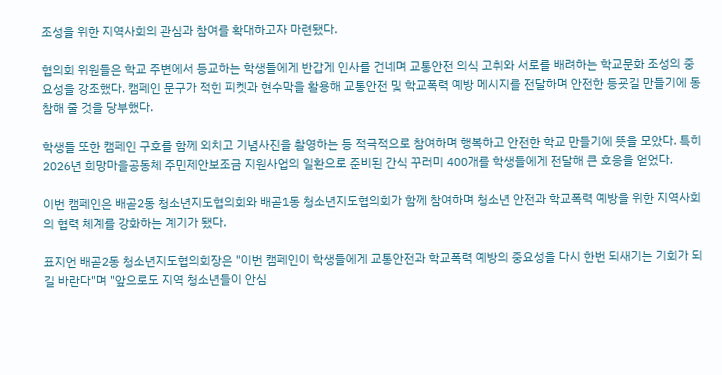조성을 위한 지역사회의 관심과 참여를 확대하고자 마련됐다.

협의회 위원들은 학교 주변에서 등교하는 학생들에게 반갑게 인사를 건네며 교통안전 의식 고취와 서로를 배려하는 학교문화 조성의 중요성을 강조했다. 캠페인 문구가 적힌 피켓과 현수막을 활용해 교통안전 및 학교폭력 예방 메시지를 전달하며 안전한 등굣길 만들기에 동참해 줄 것을 당부했다.

학생들 또한 캠페인 구호를 함께 외치고 기념사진을 촬영하는 등 적극적으로 참여하며 행복하고 안전한 학교 만들기에 뜻을 모았다. 특히 2026년 희망마을공동체 주민제안보조금 지원사업의 일환으로 준비된 간식 꾸러미 400개를 학생들에게 전달해 큰 호응을 얻었다.

이번 캠페인은 배곧2동 청소년지도협의회와 배곧1동 청소년지도협의회가 함께 참여하며 청소년 안전과 학교폭력 예방을 위한 지역사회의 협력 체계를 강화하는 계기가 됐다.

표지언 배곧2동 청소년지도협의회장은 "이번 캠페인이 학생들에게 교통안전과 학교폭력 예방의 중요성을 다시 한번 되새기는 기회가 되길 바란다"며 "앞으로도 지역 청소년들이 안심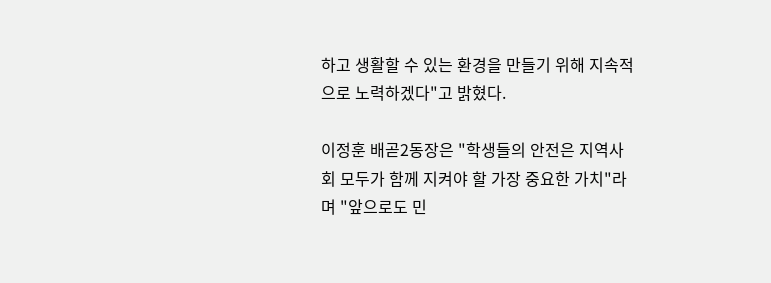하고 생활할 수 있는 환경을 만들기 위해 지속적으로 노력하겠다"고 밝혔다.

이정훈 배곧2동장은 "학생들의 안전은 지역사회 모두가 함께 지켜야 할 가장 중요한 가치"라며 "앞으로도 민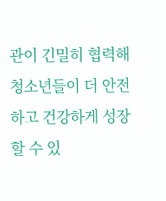관이 긴밀히 협력해 청소년들이 더 안전하고 건강하게 성장할 수 있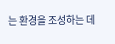는 환경을 조성하는 데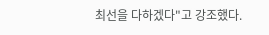최선을 다하겠다"고 강조했다.